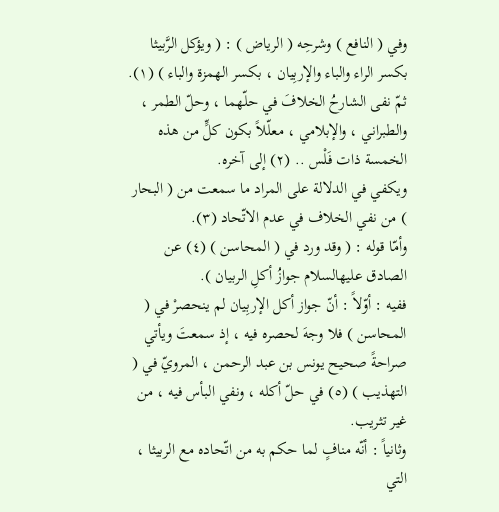وفي ( النافع ) وشرحِه ( الرياض ) : ( ويؤكل الرَّبيثا بكسر الراء والباء والإربِيان ، بكسر الهمزة والباء ) (١).
ثمّ نفى الشارحُ الخلافَ في حلّهما ، وحلّ الطمر ، والطبراني ، والإبلامي ، معلّلاً بكون كلٍّ من هذه الخمسة ذات فَلْس .. (٢) إلى آخره.
ويكفي في الدلالة على المراد ما سمعت من ( البحار ) من نفي الخلاف في عدم الاتّحاد (٣).
وأمّا قوله : ( وقد ورد في ( المحاسن ) (٤) عن الصادق عليهالسلام جوازُ أكلِ الربيان ).
ففيه : أوّلاً : أنّ جواز أكل الإربِيان لم ينحصرْ في ( المحاسن ) فلا وجهَ لحصره فيه ، إذ سمعتَ ويأتي صراحةً صحيح يونس بن عبد الرحمن ، المرويّ في ( التهذيب ) (٥) في حلّ أكله ، ونفي البأس فيه ، من غير تثريب.
وثانياً : أنّه منافٍ لما حكم به من اتّحاده مع الربيثا ، التي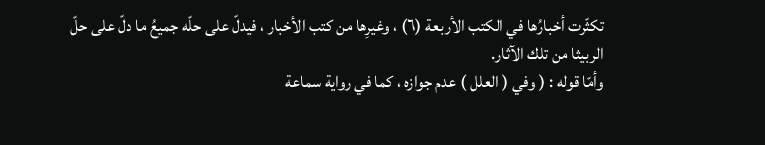تكثّرت أخبارُها في الكتب الأربعة (٦) ، وغيرِها من كتب الأخبار ، فيدلّ على حلّه جميعُ ما دلّ على حلّ الربيثا من تلك الآثار.
وأمّا قوله : ( وفي ( العلل ) عدم جوازه ، كما في رواية سماعة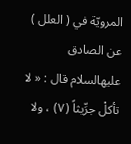المرويّة في ( العلل ) عن الصادق عليهالسلام قال : « لا تأكلْ جرِّيثاً (٧) ، ولا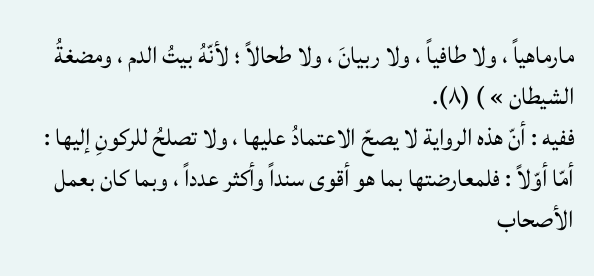مارماهياً ، ولا طافياً ، ولا ربيانَ ، ولا طحالاً ؛ لأنّهُ بيتُ الدم ، ومضغةُ الشيطان » ) (٨).
ففيه : أنّ هذه الرواية لا يصحّ الاعتمادُ عليها ، ولا تصلحُ للركونِ إليها :
أمّا أوّلاً : فلمعارضتها بما هو أقوى سنداً وأكثر عدداً ، وبما كان بعمل الأصحاب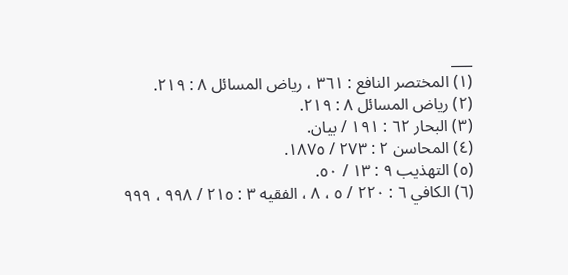___
(١) المختصر النافع : ٣٦١ ، رياض المسائل ٨ : ٢١٩.
(٢) رياض المسائل ٨ : ٢١٩.
(٣) البحار ٦٢ : ١٩١ / بيان.
(٤) المحاسن ٢ : ٢٧٣ / ١٨٧٥.
(٥) التهذيب ٩ : ١٣ / ٥٠.
(٦) الكافي ٦ : ٢٢٠ / ٥ ، ٨ ، الفقيه ٣ : ٢١٥ / ٩٩٨ ، ٩٩٩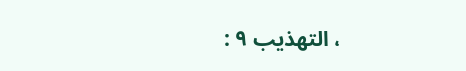، التهذيب ٩ :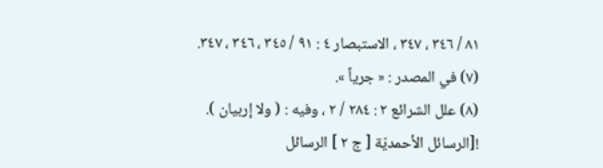٨١ / ٣٤٦ ، ٣٤٧ ، الاستبصار ٤ : ٩١ / ٣٤٥ ، ٣٤٦ ، ٣٤٧.
(٧) في المصدر : « جرياً ».
(٨) علل الشرائع ٢ : ٢٨٤ / ٢ ، وفيه : ( ولا إربيان ).
![الرسائل الأحمديّة [ ج ٢ ] الرسائل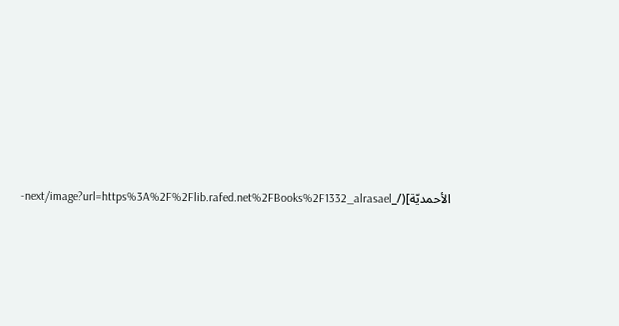الأحمديّة](/_next/image?url=https%3A%2F%2Flib.rafed.net%2FBooks%2F1332_alrasael-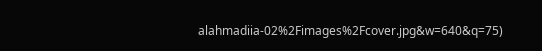alahmadiia-02%2Fimages%2Fcover.jpg&w=640&q=75)